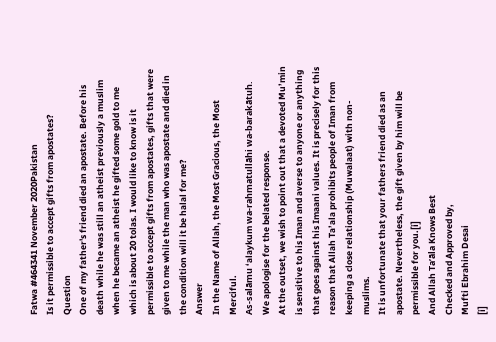Fatwa #464341 November 2020Pakistan
Is it permissible to accept gifts from apostates?
Question
One of my father's friend died an apostate. Before his death while he was still an atheist previously a muslim when he became an atheist he gifted some gold to me which is about 20 tolas. I would like to know is it permissible to accept gifts from apostates, gifts that were given to me while the man who was apostate and died in the condition will it be halal for me?
Answer
In the Name of Allah, the Most Gracious, the Most Merciful.
As-salāmu ‘alaykum wa-rahmatullāhi wa-barakātuh.
We apologise for the belated response.
At the outset, we wish to point out that a devoted Mu’min is sensitive to his Iman and averse to anyone or anything that goes against his Imaani values. It is precisely for this reason that Allah Ta’ala prohibits people of Iman from keeping a close relationship (Muwalaat) with non-muslims.
It is unfortunate that your fathers friend died as an apostate. Nevertheless, the gift given by him will be permissible for you.[i]
And Allah Ta’āla Knows Best
Checked and Approved by,
Mufti Ebrahim Desai
[i]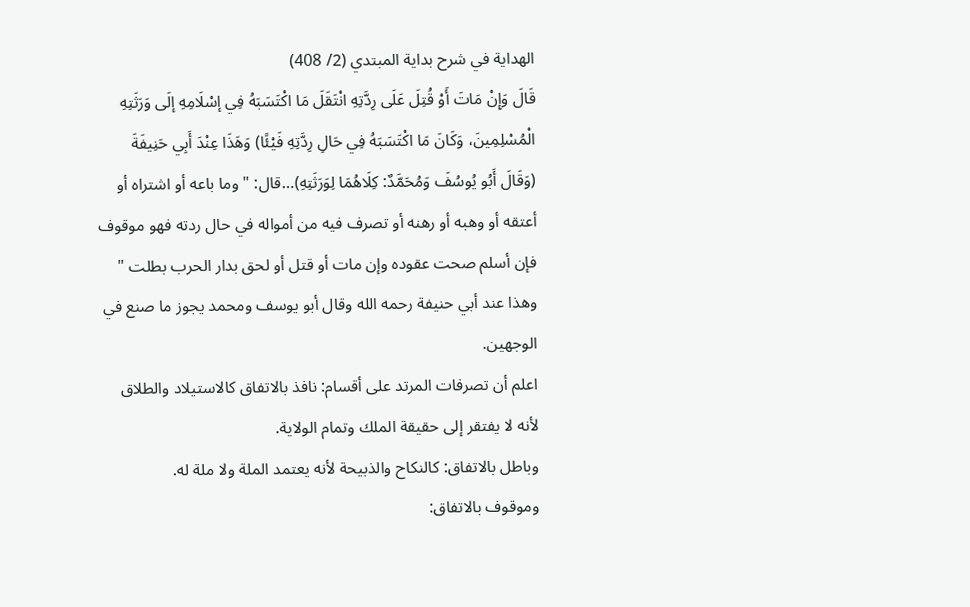الهداية في شرح بداية المبتدي (2/ 408)
قَالَ وَإِنْ مَاتَ أَوْ قُتِلَ عَلَى رِدَّتِهِ انْتَقَلَ مَا اكْتَسَبَهُ فِي إسْلَامِهِ إلَى وَرَثَتِهِ الْمُسْلِمِينَ، وَكَانَ مَا اكْتَسَبَهُ فِي حَالِ رِدَّتِهِ فَيْئًا) وَهَذَا عِنْدَ أَبِي حَنِيفَةَ (وَقَالَ أَبُو يُوسُفَ وَمُحَمَّدٌ: كِلَاهُمَا لِوَرَثَتِهِ)…قال: " وما باعه أو اشتراه أو أعتقه أو وهبه أو رهنه أو تصرف فيه من أمواله في حال ردته فهو موقوف فإن أسلم صحت عقوده وإن مات أو قتل أو لحق بدار الحرب بطلت " وهذا عند أبي حنيفة رحمه الله وقال أبو يوسف ومحمد يجوز ما صنع في الوجهين.
اعلم أن تصرفات المرتد على أقسام: نافذ بالاتفاق كالاستيلاد والطلاق لأنه لا يفتقر إلى حقيقة الملك وتمام الولاية.
وباطل بالاتفاق: كالنكاح والذبيحة لأنه يعتمد الملة ولا ملة له.
وموقوف بالاتفاق: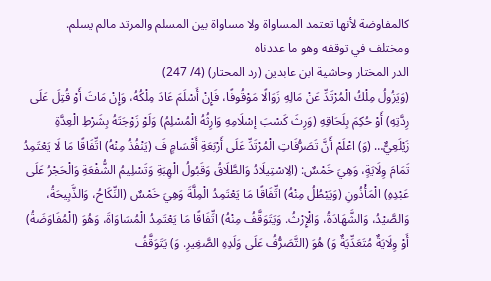كالمفاوضة لأنها تعتمد المساواة ولا مساواة بين المسلم والمرتد مالم يسلم.
ومختلف في توقفه وهو ما عددناه
الدر المختار وحاشية ابن عابدين (رد المحتار) (4/ 247)
(وَيَزُولُ مِلْكُ الْمُرْتَدِّ عَنْ مَالِهِ زَوَالًا مَوْقُوفًا، فَإِنْ أَسْلَمَ عَادَ مِلْكُهُ، وَإِنْ مَاتَ أَوْ قُتِلَ عَلَى رِدَّتِهِ) أَوْ حُكِمَ بِلَحَاقِهِ (وَرِثَ كَسْبَ إسْلَامِهِ وَارِثُهُ الْمُسْلِمُ) وَلَوْ زَوْجَتَهُ بِشَرْطِ الْعِدَّةِ زَيْلَعِيٌّ… (وَ) اعْلَمْ أَنَّ تَصَرُّفَاتِ الْمُرْتَدِّ عَلَى أَرْبَعَةِ أَقْسَامٍ فَ (يَنْفُذُ مِنْهُ) اتِّفَاقًا مَا لَا يَعْتَمِدُ تَمَامَ وِلَايَةٍ، وَهِيَ خَمْسٌ: (الِاسْتِيلَادُ وَالطَّلَاقُ وَقَبُولُ الْهِبَةِ وَتَسْلِيمُ الشُّفْعَةِ وَالْحَجْرُ عَلَى عَبْدِهِ) الْمَأْذُونِ (وَيَبْطُلُ مِنْهُ) اتِّفَاقًا مَا يَعْتَمِدُ الْمِلَّةَ وَهِيَ خَمْسٌ (النِّكَاحُ، وَالذَّبِيحَةُ، وَالصَّيْدُ، وَالشَّهَادَةُ، وَالْإِرْثُ. وَيَتَوَقَّفُ مِنْهُ) اتِّفَاقًا مَا يَعْتَمِدُ الْمُسَاوَاةَ، وَهُوَ (الْمُفَاوَضَةُ) أَوْ وِلَايَةٌ مُتَعَدِّيَةٌ وَ) هُوَ (التَّصَرُّفُ عَلَى وَلَدِهِ الصَّغِيرِ. وَ) يَتَوَقَّفُ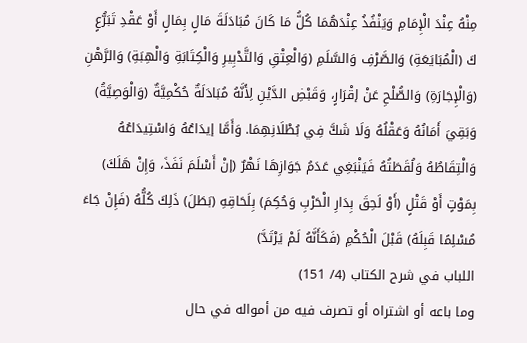مِنْهُ عِنْدَ الْإِمَامِ وَيَنْفُذُ عِنْدَهُمَا كُلُّ مَا كَانَ مُبَادَلَةَ مَالٍ بِمَالٍ أَوْ عَقْدِ تَبَرُّعٍ كَ (الْمُبَايَعَةِ) وَالصَّرْفِ وَالسَّلَمِ (وَالْعِتْقِ وَالتَّدْبِيرِ وَالْكِتَابَةِ وَالْهِبَةِ) وَالرَّهْنِ (وَالْإِجَارَةِ) وَالصُّلْحِ عَنْ إقْرَارٍ، وَقَبْضِ الدَّيْنِ لِأَنَّهُ مُبَادَلَةٌ حُكْمِيَّةٌ (وَالْوَصِيَّةُ) وَبَقِيَ أَمَانُهُ وَعَقْلُهُ وَلَا شَكَّ فِي بُطْلَانِهِمَا. وَأَمَّا إيدَاعُهُ وَاسْتِيدَاعُهُ وَالْتِقَاطُهُ وَلُقَطَتُهُ فَيَنْبَغِي عَدَمُ جَوَازِهَا نَهْرٌ (إنْ أَسْلَمَ نَفَذَ، وَإِنْ هَلَكَ) بِمَوْتٍ أَوْ قَتْلٍ (أَوْ لَحِقَ بِدَارِ الْحَرْبِ وَحُكِمَ) بِلَحَاقِهِ (بَطَلَ) ذَلِكَ كُلُّهُ (فَإِنْ جَاءَ مُسْلِمًا قَبِلَهُ) قَبْلَ الْحُكْمِ (فَكَأَنَّهُ لَمْ يَرْتَدَّ)
اللباب في شرح الكتاب (4/ 151)
وما باعه أو اشتراه أو تصرف فيه من أمواله في حال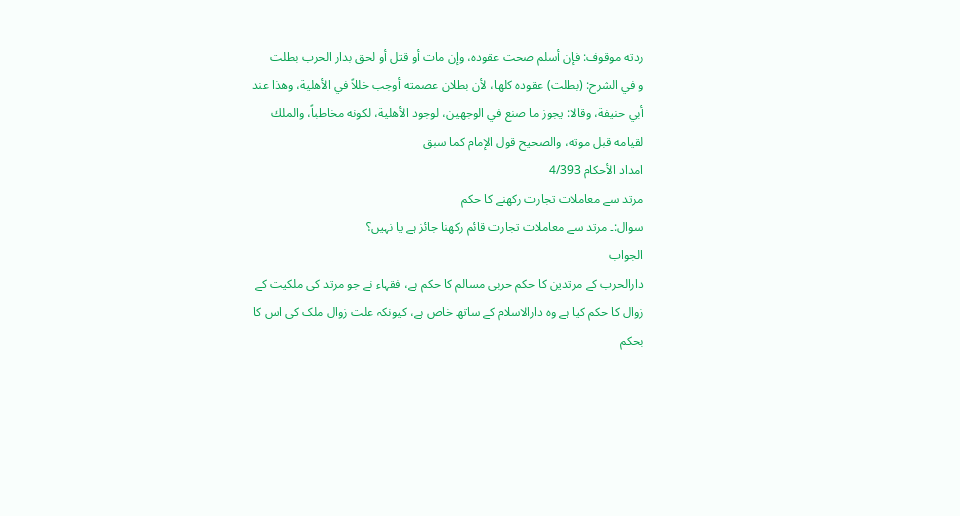ردته موقوف: فإن أسلم صحت عقوده، وإن مات أو قتل أو لحق بدار الحرب بطلت
و في الشرح: (بطلت) عقوده كلها، لأن بطلان عصمته أوجب خللاً في الأهلية، وهذا عند أبي حنيفة، وقالا: يجوز ما صنع في الوجهين، لوجود الأهلية، لكونه مخاطباً، والملك لقيامه قبل موته، والصحيح قول الإمام كما سبق
امداد الأحكام 4/393
مرتد سے معاملات تجارت رکھنے کا حکم
سوال:۔ مرتد سے معاملات تجارت قائم رکھنا جائز ہے یا نہیں؟
الجواب
دارالحرب کے مرتدین کا حکم حربی مسالم کا حکم ہے، فقہاء نے جو مرتد کی ملکیت کے زوال کا حکم کیا ہے وہ دارالاسلام کے ساتھ خاص ہے، کیونکہ علت زوال ملک کی اس کا بحکم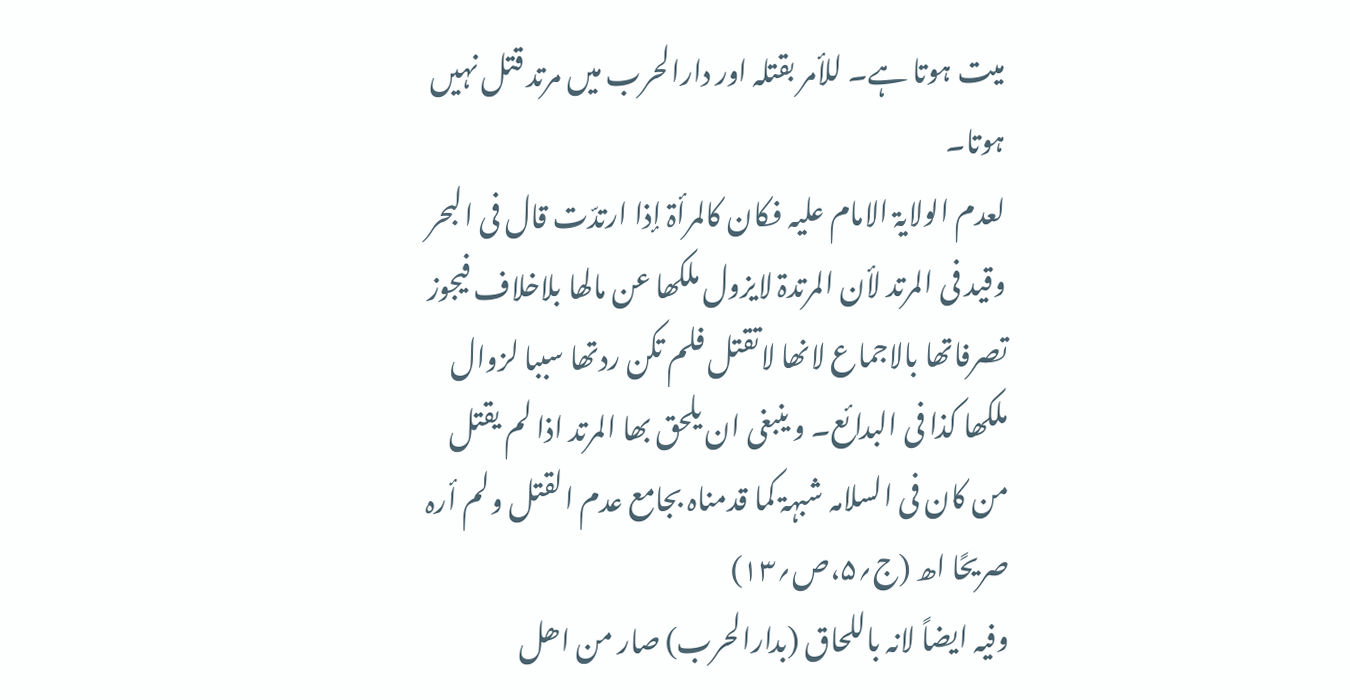میت ہوتا ہے۔ للأمر بقتلہ اور دارالحرب میں مرتد قتل نہیں ہوتا۔
لعدم الولایۃ الامام علیہ فکان کالمرأۃ إذا ارتدّت قال فی البحر وقید فی المرتد لأن المرتدۃ لایزول ملکھا عن مالھا بلاخلاف فیجوز تصرفاتھا بالاجماع لانھا لاتقتل فلم تکن ردتھا سببا لزوال ملکھا کذا فی البدائع۔ و ینبغی ان یلحق بھا المرتد اذا لم یقتل من کان فی السلامہ شبہۃ کما قدمناہ بجامع عدم القتل ولم أرہ صریحًا اھ (ج؍۵،ص؍۱۳)
وفیہ ایضاً لانہ باللحاق (بدارالحرب) صار من اھل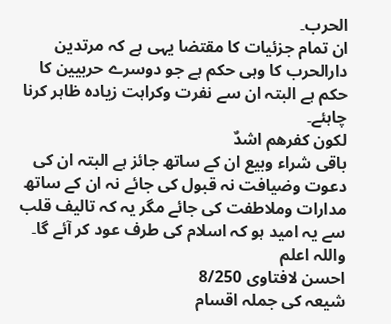الحرب۔
ان تمام جزئیات کا مقتضا یہی ہے کہ مرتدین دارالحرب کا وہی حکم ہے جو دوسرے حربیین کا حکم ہے البتہ ان سے نفرت وکراہت زیادہ ظاہر کرنا چاہئے۔
لکون کفرھم اشدٌ
باقی شراء وبیع ان کے ساتھ جائز ہے البتہ ان کی دعوت وضیافت نہ قبول کی جائے نہ ان کے ساتھ مدارات وملاطفت کی جائے مگر یہ کہ تالیف قلب سے یہ امید ہو کہ اسلام کی طرف عود کر آئے گا۔ واللہ اعلم
احسن لافتاوى 8/250
شیعہ کی جملہ اقسام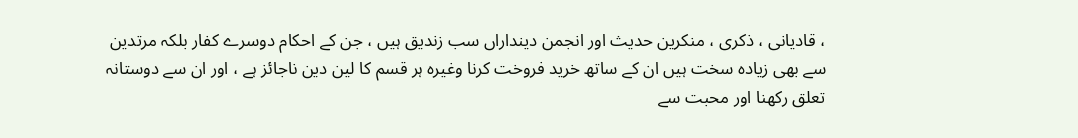، قادیانی ، ذکری ، منکرین حدیث اور انجمن دینداراں سب زندیق ہیں ، جن کے احکام دوسرے کفار بلکہ مرتدین سے بھی زیادہ سخت ہیں ان کے ساتھ خرید فروخت کرنا وغیرہ ہر قسم کا لین دین ناجائز ہے ، اور ان سے دوستانہ تعلق رکھنا اور محبت سے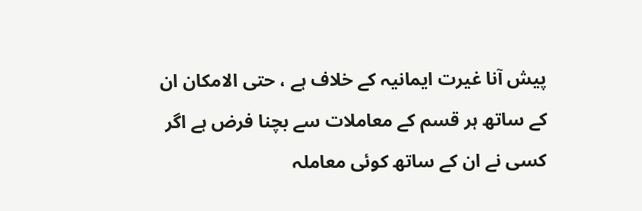پیش آنا غیرت ایمانیہ کے خلاف ہے ، حتی الامکان ان کے ساتھ ہر قسم کے معاملات سے بچنا فرض ہے اگر کسی نے ان کے ساتھ کوئی معاملہ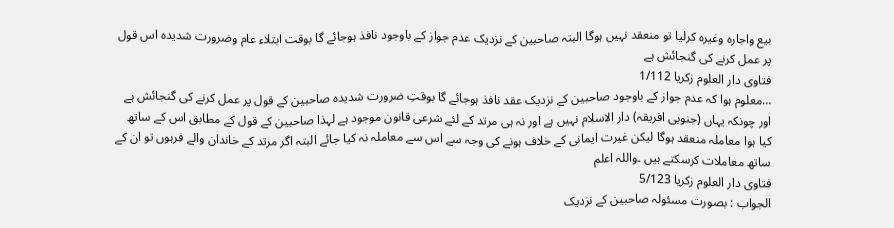بیع واجارہ وغیرہ کرلیا تو منعقد نہیں ہوگا البتہ صاحبین کے نزدیک عدم جواز کے باوجود نافذ ہوجائے گا بوقت ابتلاء عام وضرورت شدیدہ اس قول پر عمل کرنے کی گنجائش ہے
فتاوى دار العلوم زكريا 1/112
…معلوم ہوا کہ عدم جواز کے باوجود صاحبین کے نزدیک عقد نافذ ہوجائے گا بوقتِ ضرورت شدیدہ صاحبین کے قول پر عمل کرنے کی گنجائش ہے اور چونکہ یہاں (جنوبی افریقہ) دار الاسلام نہیں ہے اور نہ ہی مرتد کے لئے شرعی قانون موجود ہے لہذا صاحبین کے قول کے مطابق اس کے ساتھ کیا ہوا معاملہ منعقد ہوگا لیکن غیرت ایمانی کے خلاف ہونے کی وجہ سے اس سے معاملہ نہ کیا جائے البتہ اگر مرتد کے خاندان والے فرہوں تو ان کے ساتھ معاملات کرسکتے ہیں ۔واللہ اعلم
فتاوى دار العلوم زكريا 5/123
الجواب : بصورت مسئولہ صاحبین کے نزدیک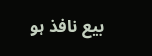بیع نافذ ہو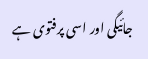جائیگی اور اسی پرفتوی ہے